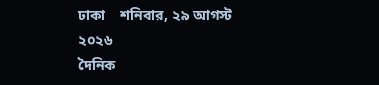ঢাকা    শনিবার, ২৯ আগস্ট ২০২৬
দৈনিক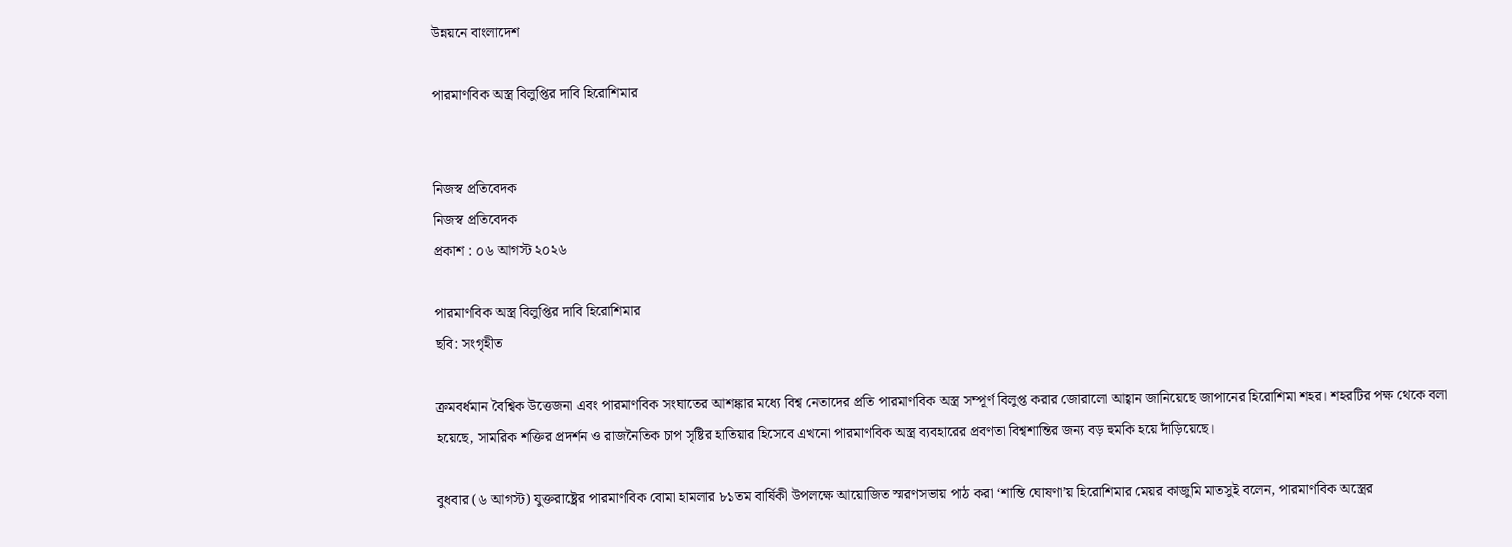উন্নয়নে বাংলাদেশ

পারমাণবিক অস্ত্র বিলুপ্তির দাবি হিরোশিমার


নিজস্ব প্রতিবেদক
নিজস্ব প্রতিবেদক
প্রকাশ : ০৬ আগস্ট ২০২৬

পারমাণবিক অস্ত্র বিলুপ্তির দাবি হিরোশিমার
ছবি: সংগৃহীত

ক্রমবর্ধমান বৈশ্বিক উত্তেজনা এবং পারমাণবিক সংঘাতের আশঙ্কার মধ্যে বিশ্ব নেতাদের প্রতি পারমাণবিক অস্ত্র সম্পূর্ণ বিলুপ্ত করার জোরালো আহ্বান জানিয়েছে জাপানের হিরোশিমা শহর। শহরটির পক্ষ থেকে বলা হয়েছে, সামরিক শক্তির প্রদর্শন ও রাজনৈতিক চাপ সৃষ্টির হাতিয়ার হিসেবে এখনো পারমাণবিক অস্ত্র ব্যবহারের প্রবণতা বিশ্বশান্তির জন্য বড় হুমকি হয়ে দাঁড়িয়েছে।

বুধবার (৬ আগস্ট) যুক্তরাষ্ট্রের পারমাণবিক বোমা হামলার ৮১তম বার্ষিকী উপলক্ষে আয়োজিত স্মরণসভায় পাঠ করা ‘শান্তি ঘোষণা’য় হিরোশিমার মেয়র কাজুমি মাতসুই বলেন, পারমাণবিক অস্ত্রের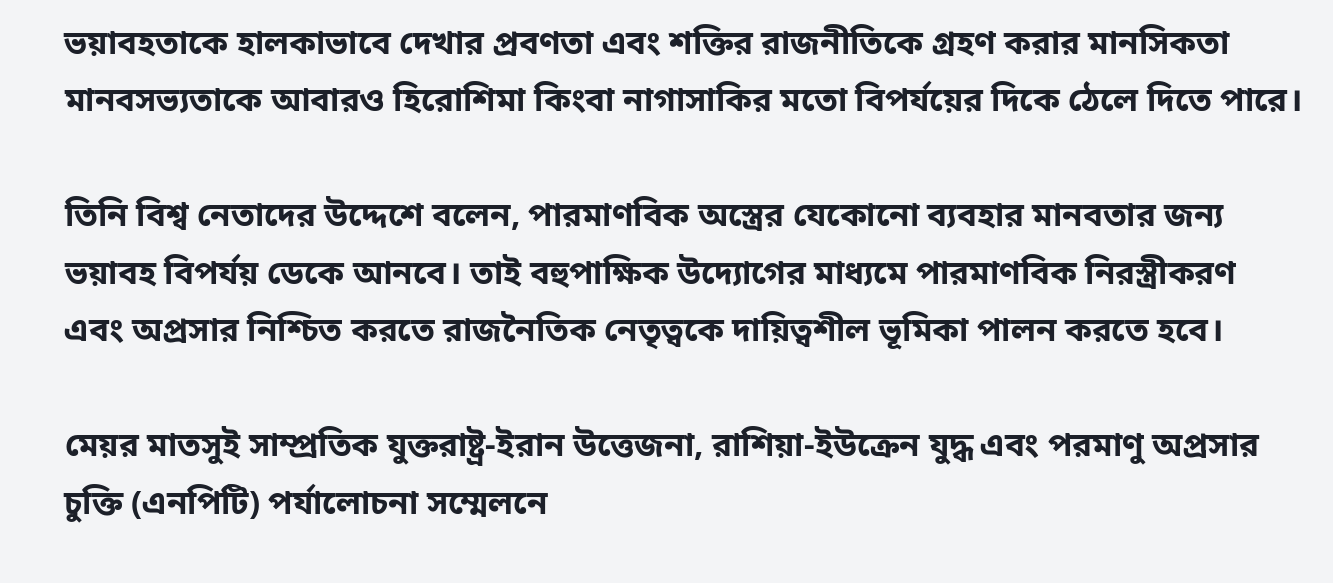ভয়াবহতাকে হালকাভাবে দেখার প্রবণতা এবং শক্তির রাজনীতিকে গ্রহণ করার মানসিকতা মানবসভ্যতাকে আবারও হিরোশিমা কিংবা নাগাসাকির মতো বিপর্যয়ের দিকে ঠেলে দিতে পারে।

তিনি বিশ্ব নেতাদের উদ্দেশে বলেন, পারমাণবিক অস্ত্রের যেকোনো ব্যবহার মানবতার জন্য ভয়াবহ বিপর্যয় ডেকে আনবে। তাই বহুপাক্ষিক উদ্যোগের মাধ্যমে পারমাণবিক নিরস্ত্রীকরণ এবং অপ্রসার নিশ্চিত করতে রাজনৈতিক নেতৃত্বকে দায়িত্বশীল ভূমিকা পালন করতে হবে।

মেয়র মাতসুই সাম্প্রতিক যুক্তরাষ্ট্র-ইরান উত্তেজনা, রাশিয়া-ইউক্রেন যুদ্ধ এবং পরমাণু অপ্রসার চুক্তি (এনপিটি) পর্যালোচনা সম্মেলনে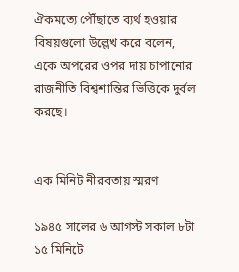ঐকমত্যে পৌঁছাতে ব্যর্থ হওয়ার বিষয়গুলো উল্লেখ করে বলেন, একে অপরের ওপর দায় চাপানোর রাজনীতি বিশ্বশান্তির ভিত্তিকে দুর্বল করছে।


এক মিনিট নীরবতায় স্মরণ

১৯৪৫ সালের ৬ আগস্ট সকাল ৮টা ১৫ মিনিটে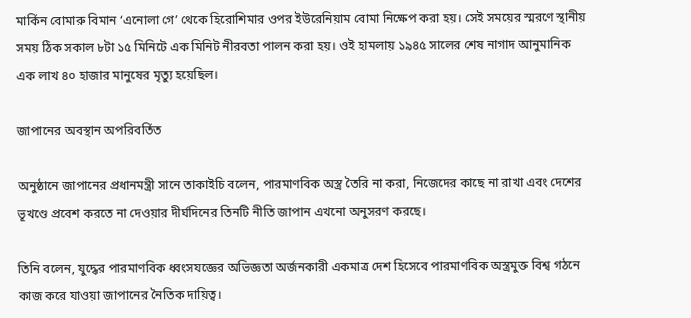মার্কিন বোমারু বিমান ‘এনোলা গে’ থেকে হিরোশিমার ওপর ইউরেনিয়াম বোমা নিক্ষেপ করা হয়। সেই সময়ের স্মরণে স্থানীয় সময় ঠিক সকাল ৮টা ১৫ মিনিটে এক মিনিট নীরবতা পালন করা হয়। ওই হামলায় ১৯৪৫ সালের শেষ নাগাদ আনুমানিক এক লাখ ৪০ হাজার মানুষের মৃত্যু হয়েছিল।

জাপানের অবস্থান অপরিবর্তিত

অনুষ্ঠানে জাপানের প্রধানমন্ত্রী সানে তাকাইচি বলেন, পারমাণবিক অস্ত্র তৈরি না করা, নিজেদের কাছে না রাখা এবং দেশের ভূখণ্ডে প্রবেশ করতে না দেওয়ার দীর্ঘদিনের তিনটি নীতি জাপান এখনো অনুসরণ করছে।

তিনি বলেন, যুদ্ধের পারমাণবিক ধ্বংসযজ্ঞের অভিজ্ঞতা অর্জনকারী একমাত্র দেশ হিসেবে পারমাণবিক অস্ত্রমুক্ত বিশ্ব গঠনে কাজ করে যাওয়া জাপানের নৈতিক দায়িত্ব।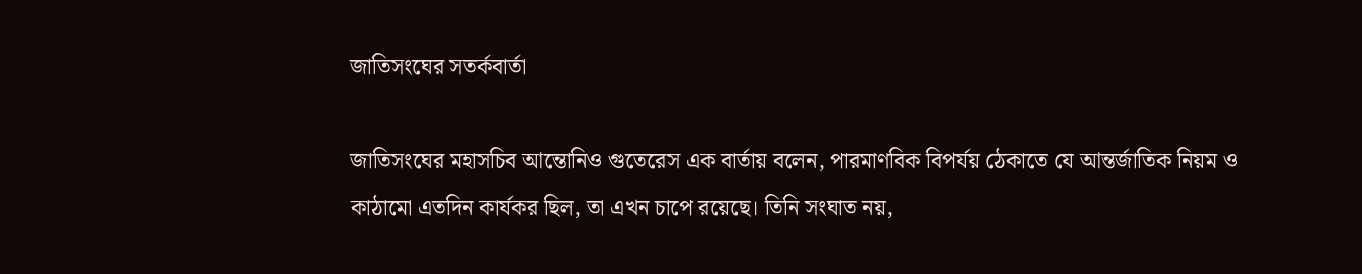জাতিসংঘের সতর্কবার্তা

জাতিসংঘের মহাসচিব আন্তোনিও গুতেরেস এক বার্তায় বলেন, পারমাণবিক বিপর্যয় ঠেকাতে যে আন্তর্জাতিক নিয়ম ও কাঠামো এতদিন কার্যকর ছিল, তা এখন চাপে রয়েছে। তিনি সংঘাত নয়,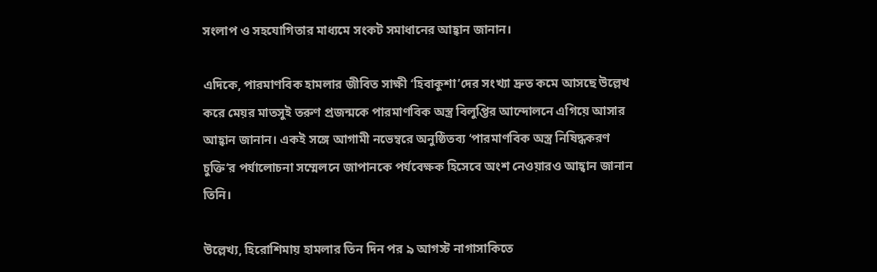সংলাপ ও সহযোগিতার মাধ্যমে সংকট সমাধানের আহ্বান জানান।

এদিকে, পারমাণবিক হামলার জীবিত সাক্ষী ‘হিবাকুশা’দের সংখ্যা দ্রুত কমে আসছে উল্লেখ করে মেয়র মাতসুই তরুণ প্রজন্মকে পারমাণবিক অস্ত্র বিলুপ্তির আন্দোলনে এগিয়ে আসার আহ্বান জানান। একই সঙ্গে আগামী নভেম্বরে অনুষ্ঠিতব্য ‘পারমাণবিক অস্ত্র নিষিদ্ধকরণ চুক্তি’র পর্যালোচনা সম্মেলনে জাপানকে পর্যবেক্ষক হিসেবে অংশ নেওয়ারও আহ্বান জানান তিনি।

উল্লেখ্য, হিরোশিমায় হামলার তিন দিন পর ৯ আগস্ট নাগাসাকিতে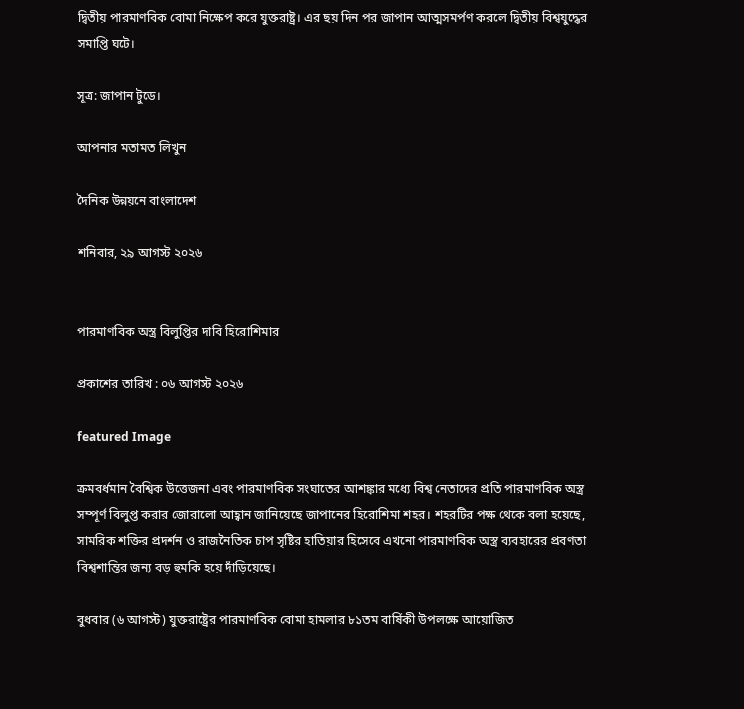দ্বিতীয় পারমাণবিক বোমা নিক্ষেপ করে যুক্তরাষ্ট্র। এর ছয় দিন পর জাপান আত্মসমর্পণ করলে দ্বিতীয় বিশ্বযুদ্ধের সমাপ্তি ঘটে।

সূত্র: জাপান টুডে।

আপনার মতামত লিখুন

দৈনিক উন্নয়নে বাংলাদেশ

শনিবার, ২৯ আগস্ট ২০২৬


পারমাণবিক অস্ত্র বিলুপ্তির দাবি হিরোশিমার

প্রকাশের তারিখ : ০৬ আগস্ট ২০২৬

featured Image

ক্রমবর্ধমান বৈশ্বিক উত্তেজনা এবং পারমাণবিক সংঘাতের আশঙ্কার মধ্যে বিশ্ব নেতাদের প্রতি পারমাণবিক অস্ত্র সম্পূর্ণ বিলুপ্ত করার জোরালো আহ্বান জানিয়েছে জাপানের হিরোশিমা শহর। শহরটির পক্ষ থেকে বলা হয়েছে, সামরিক শক্তির প্রদর্শন ও রাজনৈতিক চাপ সৃষ্টির হাতিয়ার হিসেবে এখনো পারমাণবিক অস্ত্র ব্যবহারের প্রবণতা বিশ্বশান্তির জন্য বড় হুমকি হয়ে দাঁড়িয়েছে।

বুধবার (৬ আগস্ট) যুক্তরাষ্ট্রের পারমাণবিক বোমা হামলার ৮১তম বার্ষিকী উপলক্ষে আয়োজিত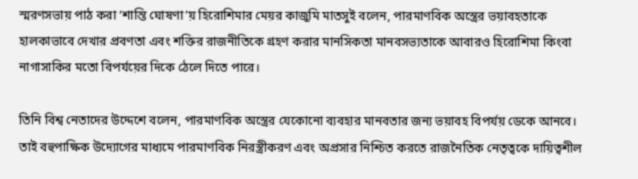স্মরণসভায় পাঠ করা ‘শান্তি ঘোষণা’য় হিরোশিমার মেয়র কাজুমি মাতসুই বলেন, পারমাণবিক অস্ত্রের ভয়াবহতাকে হালকাভাবে দেখার প্রবণতা এবং শক্তির রাজনীতিকে গ্রহণ করার মানসিকতা মানবসভ্যতাকে আবারও হিরোশিমা কিংবা নাগাসাকির মতো বিপর্যয়ের দিকে ঠেলে দিতে পারে।

তিনি বিশ্ব নেতাদের উদ্দেশে বলেন, পারমাণবিক অস্ত্রের যেকোনো ব্যবহার মানবতার জন্য ভয়াবহ বিপর্যয় ডেকে আনবে। তাই বহুপাক্ষিক উদ্যোগের মাধ্যমে পারমাণবিক নিরস্ত্রীকরণ এবং অপ্রসার নিশ্চিত করতে রাজনৈতিক নেতৃত্বকে দায়িত্বশীল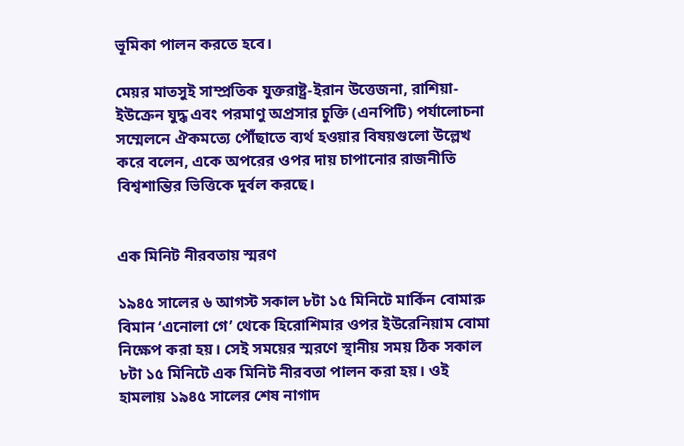ভূমিকা পালন করতে হবে।

মেয়র মাতসুই সাম্প্রতিক যুক্তরাষ্ট্র-ইরান উত্তেজনা, রাশিয়া-ইউক্রেন যুদ্ধ এবং পরমাণু অপ্রসার চুক্তি (এনপিটি) পর্যালোচনা সম্মেলনে ঐকমত্যে পৌঁছাতে ব্যর্থ হওয়ার বিষয়গুলো উল্লেখ করে বলেন, একে অপরের ওপর দায় চাপানোর রাজনীতি বিশ্বশান্তির ভিত্তিকে দুর্বল করছে।


এক মিনিট নীরবতায় স্মরণ

১৯৪৫ সালের ৬ আগস্ট সকাল ৮টা ১৫ মিনিটে মার্কিন বোমারু বিমান ‘এনোলা গে’ থেকে হিরোশিমার ওপর ইউরেনিয়াম বোমা নিক্ষেপ করা হয়। সেই সময়ের স্মরণে স্থানীয় সময় ঠিক সকাল ৮টা ১৫ মিনিটে এক মিনিট নীরবতা পালন করা হয়। ওই হামলায় ১৯৪৫ সালের শেষ নাগাদ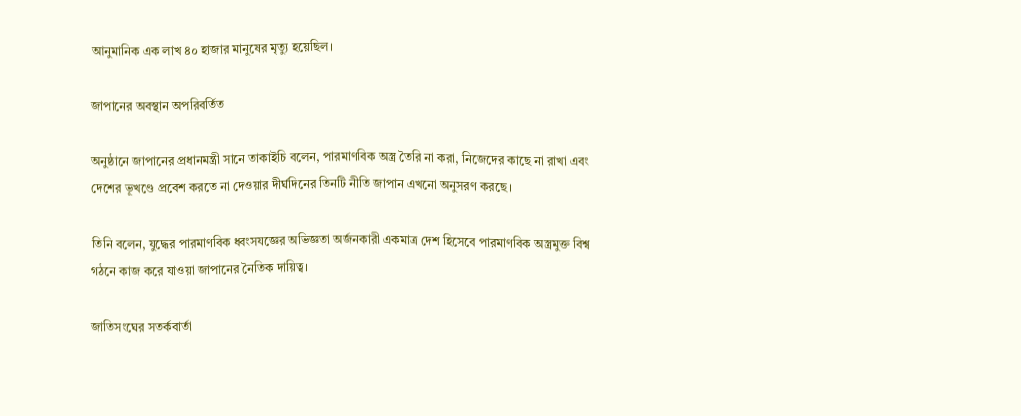আনুমানিক এক লাখ ৪০ হাজার মানুষের মৃত্যু হয়েছিল।

জাপানের অবস্থান অপরিবর্তিত

অনুষ্ঠানে জাপানের প্রধানমন্ত্রী সানে তাকাইচি বলেন, পারমাণবিক অস্ত্র তৈরি না করা, নিজেদের কাছে না রাখা এবং দেশের ভূখণ্ডে প্রবেশ করতে না দেওয়ার দীর্ঘদিনের তিনটি নীতি জাপান এখনো অনুসরণ করছে।

তিনি বলেন, যুদ্ধের পারমাণবিক ধ্বংসযজ্ঞের অভিজ্ঞতা অর্জনকারী একমাত্র দেশ হিসেবে পারমাণবিক অস্ত্রমুক্ত বিশ্ব গঠনে কাজ করে যাওয়া জাপানের নৈতিক দায়িত্ব।

জাতিসংঘের সতর্কবার্তা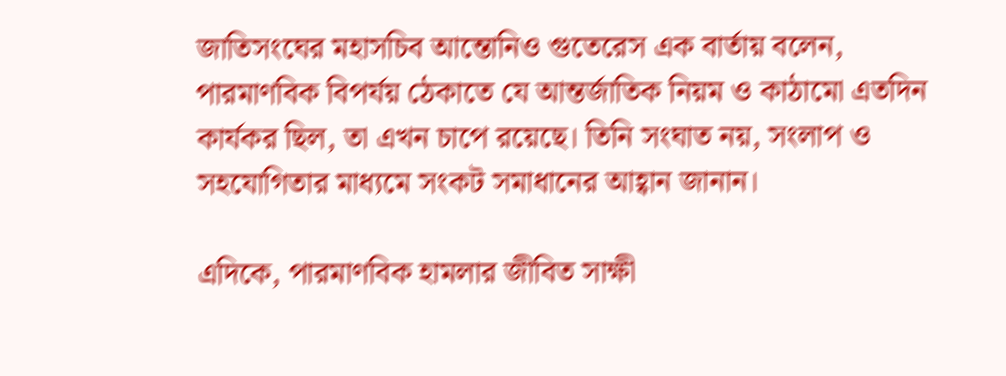জাতিসংঘের মহাসচিব আন্তোনিও গুতেরেস এক বার্তায় বলেন, পারমাণবিক বিপর্যয় ঠেকাতে যে আন্তর্জাতিক নিয়ম ও কাঠামো এতদিন কার্যকর ছিল, তা এখন চাপে রয়েছে। তিনি সংঘাত নয়, সংলাপ ও সহযোগিতার মাধ্যমে সংকট সমাধানের আহ্বান জানান।

এদিকে, পারমাণবিক হামলার জীবিত সাক্ষী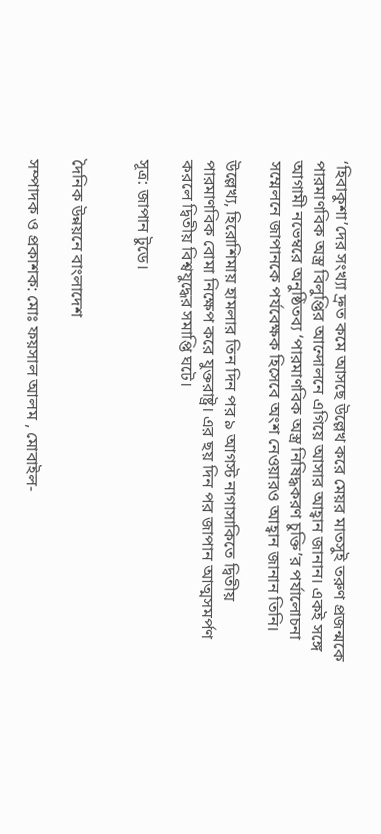‘হিবাকুশা’দের সংখ্যা দ্রুত কমে আসছে উল্লেখ করে মেয়র মাতসুই তরুণ প্রজন্মকে পারমাণবিক অস্ত্র বিলুপ্তির আন্দোলনে এগিয়ে আসার আহ্বান জানান। একই সঙ্গে আগামী নভেম্বরে অনুষ্ঠিতব্য ‘পারমাণবিক অস্ত্র নিষিদ্ধকরণ চুক্তি’র পর্যালোচনা সম্মেলনে জাপানকে পর্যবেক্ষক হিসেবে অংশ নেওয়ারও আহ্বান জানান তিনি।

উল্লেখ্য, হিরোশিমায় হামলার তিন দিন পর ৯ আগস্ট নাগাসাকিতে দ্বিতীয় পারমাণবিক বোমা নিক্ষেপ করে যুক্তরাষ্ট্র। এর ছয় দিন পর জাপান আত্মসমর্পণ করলে দ্বিতীয় বিশ্বযুদ্ধের সমাপ্তি ঘটে।

সূত্র: জাপান টুডে।


দৈনিক উন্নয়নে বাংলাদেশ

সম্পাদক ও প্রকাশক: মোঃ ফয়সাল আলম , মোবাইল-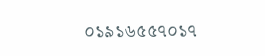০১৯১৬৫৫৭০১৭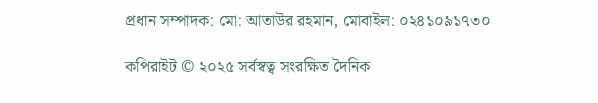প্রধান সম্পাদক: মো: আতাউর রহমান, মোবাইল: ০২৪১০৯১৭৩০

কপিরাইট © ২০২৫ সর্বস্বত্ব সংরক্ষিত দৈনিক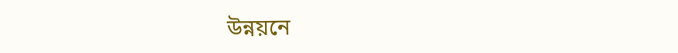উন্নয়নে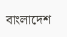বাংলাদেশ